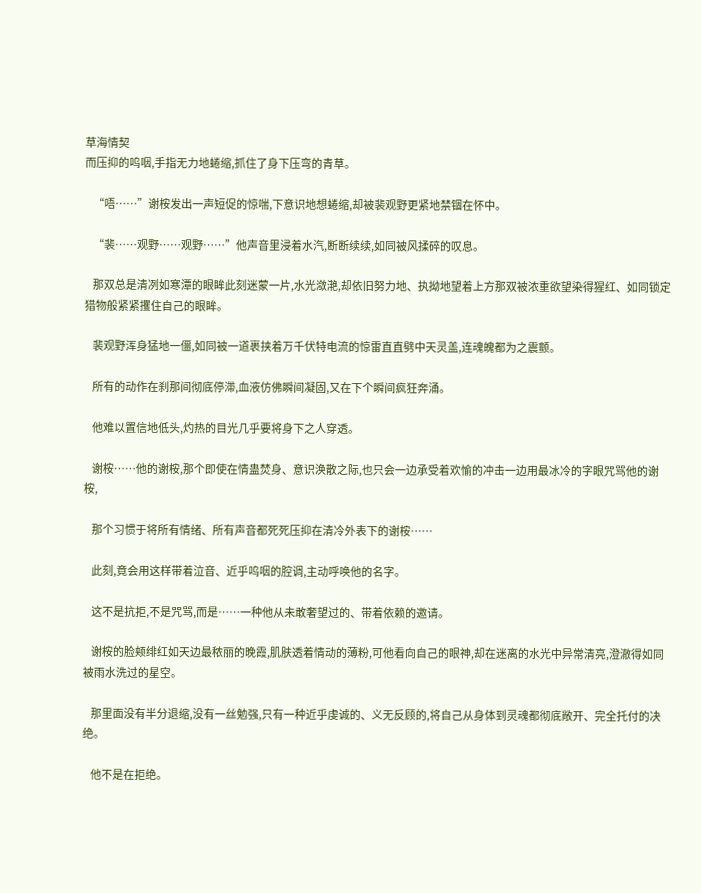草海情契
而压抑的呜咽,手指无力地蜷缩,抓住了身下压弯的青草。

    “唔……”谢桉发出一声短促的惊喘,下意识地想蜷缩,却被裴观野更紧地禁锢在怀中。

    “裴……观野……观野……”他声音里浸着水汽,断断续续,如同被风揉碎的叹息。

    那双总是清冽如寒潭的眼眸此刻迷蒙一片,水光潋滟,却依旧努力地、执拗地望着上方那双被浓重欲望染得猩红、如同锁定猎物般紧紧攫住自己的眼眸。

    裴观野浑身猛地一僵,如同被一道裹挟着万千伏特电流的惊雷直直劈中天灵盖,连魂魄都为之震颤。

    所有的动作在刹那间彻底停滞,血液仿佛瞬间凝固,又在下个瞬间疯狂奔涌。

    他难以置信地低头,灼热的目光几乎要将身下之人穿透。

    谢桉……他的谢桉,那个即使在情蛊焚身、意识涣散之际,也只会一边承受着欢愉的冲击一边用最冰冷的字眼咒骂他的谢桉,

    那个习惯于将所有情绪、所有声音都死死压抑在清冷外表下的谢桉……

    此刻,竟会用这样带着泣音、近乎呜咽的腔调,主动呼唤他的名字。

    这不是抗拒,不是咒骂,而是……一种他从未敢奢望过的、带着依赖的邀请。

    谢桉的脸颊绯红如天边最秾丽的晚霞,肌肤透着情动的薄粉,可他看向自己的眼神,却在迷离的水光中异常清亮,澄澈得如同被雨水洗过的星空。

    那里面没有半分退缩,没有一丝勉强,只有一种近乎虔诚的、义无反顾的,将自己从身体到灵魂都彻底敞开、完全托付的决绝。

    他不是在拒绝。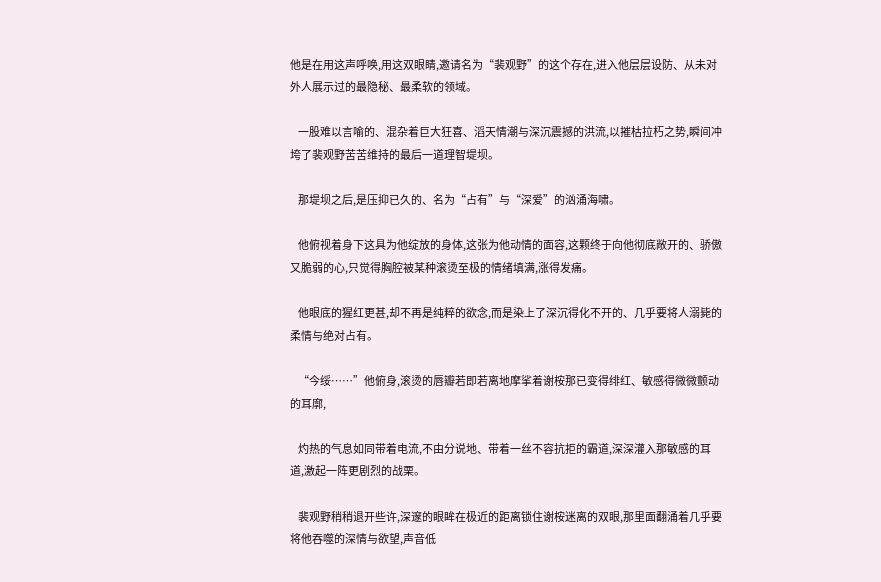他是在用这声呼唤,用这双眼睛,邀请名为“裴观野”的这个存在,进入他层层设防、从未对外人展示过的最隐秘、最柔软的领域。

    一股难以言喻的、混杂着巨大狂喜、滔天情潮与深沉震撼的洪流,以摧枯拉朽之势,瞬间冲垮了裴观野苦苦维持的最后一道理智堤坝。

    那堤坝之后,是压抑已久的、名为“占有”与“深爱”的汹涌海啸。

    他俯视着身下这具为他绽放的身体,这张为他动情的面容,这颗终于向他彻底敞开的、骄傲又脆弱的心,只觉得胸腔被某种滚烫至极的情绪填满,涨得发痛。

    他眼底的猩红更甚,却不再是纯粹的欲念,而是染上了深沉得化不开的、几乎要将人溺毙的柔情与绝对占有。

    “今绥……”他俯身,滚烫的唇瓣若即若离地摩挲着谢桉那已变得绯红、敏感得微微颤动的耳廓,

    灼热的气息如同带着电流,不由分说地、带着一丝不容抗拒的霸道,深深灌入那敏感的耳道,激起一阵更剧烈的战栗。

    裴观野稍稍退开些许,深邃的眼眸在极近的距离锁住谢桉迷离的双眼,那里面翻涌着几乎要将他吞噬的深情与欲望,声音低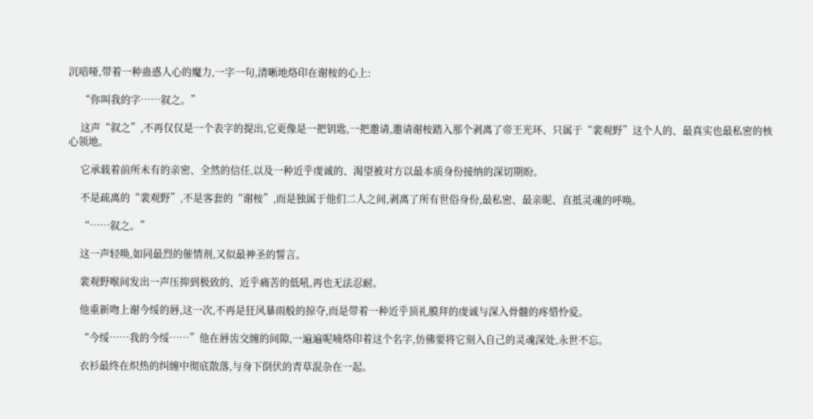沉喑哑,带着一种蛊惑人心的魔力,一字一句,清晰地烙印在谢桉的心上:

    “你叫我的字……叙之。”

    这声“叙之”,不再仅仅是一个表字的提出,它更像是一把钥匙,一把邀请,邀请谢桉踏入那个剥离了帝王光环、只属于“裴观野”这个人的、最真实也最私密的核心领地。

    它承载着前所未有的亲密、全然的信任,以及一种近乎虔诚的、渴望被对方以最本质身份接纳的深切期盼。

    不是疏离的“裴观野”,不是客套的“谢桉”,而是独属于他们二人之间,剥离了所有世俗身份,最私密、最亲昵、直抵灵魂的呼唤。

    “……叙之。”

    这一声轻唤,如同最烈的催情剂,又似最神圣的誓言。

    裴观野喉间发出一声压抑到极致的、近乎痛苦的低吼,再也无法忍耐。

    他重新吻上谢今绥的唇,这一次,不再是狂风暴雨般的掠夺,而是带着一种近乎顶礼膜拜的虔诚与深入骨髓的疼惜怜爱。

    “今绥……我的今绥……”他在唇齿交缠的间隙,一遍遍呢喃烙印着这个名字,仿佛要将它刻入自己的灵魂深处,永世不忘。

    衣衫最终在炽热的纠缠中彻底散落,与身下倒伏的青草混杂在一起。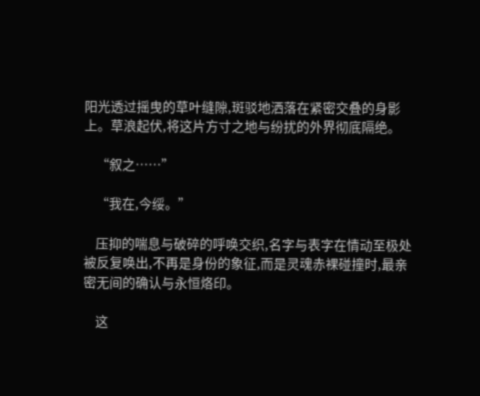阳光透过摇曳的草叶缝隙,斑驳地洒落在紧密交叠的身影上。草浪起伏,将这片方寸之地与纷扰的外界彻底隔绝。

    “叙之……”

    “我在,今绥。”

    压抑的喘息与破碎的呼唤交织,名字与表字在情动至极处被反复唤出,不再是身份的象征,而是灵魂赤裸碰撞时,最亲密无间的确认与永恒烙印。

    这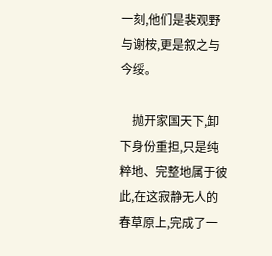一刻,他们是裴观野与谢桉,更是叙之与今绥。

    抛开家国天下,卸下身份重担,只是纯粹地、完整地属于彼此,在这寂静无人的春草原上,完成了一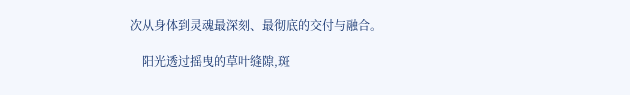次从身体到灵魂最深刻、最彻底的交付与融合。

    阳光透过摇曳的草叶缝隙,斑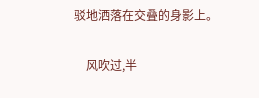驳地洒落在交叠的身影上。

    风吹过,半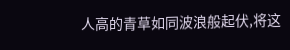人高的青草如同波浪般起伏,将这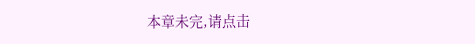本章未完,请点击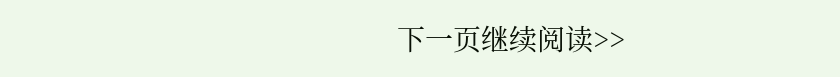下一页继续阅读>>